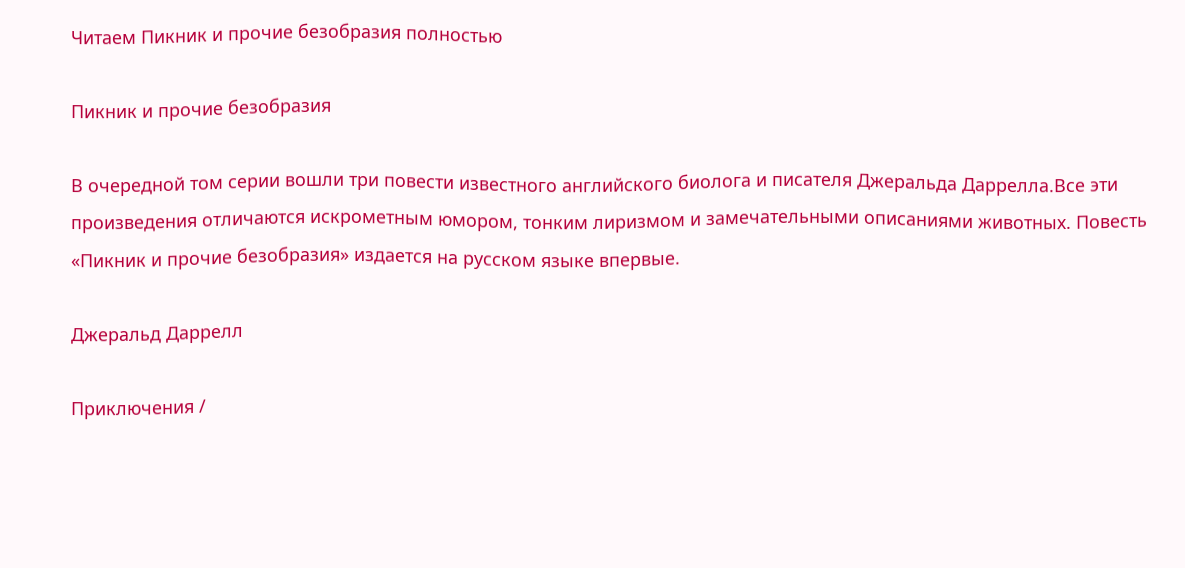Читаем Пикник и прочие безобразия полностью

Пикник и прочие безобразия

В очередной том серии вошли три повести известного английского биолога и писателя Джеральда Даррелла.Все эти произведения отличаются искрометным юмором, тонким лиризмом и замечательными описаниями животных. Повесть «Пикник и прочие безобразия» издается на русском языке впервые.

Джеральд Даррелл

Приключения /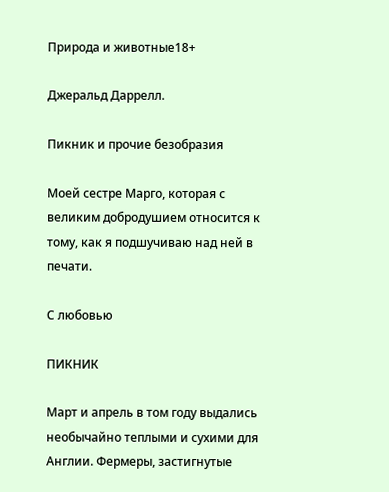Природа и животные18+

Джеральд Даррелл.

Пикник и прочие безобразия

Моей сестре Марго, которая с великим добродушием относится к тому, как я подшучиваю над ней в печати.

С любовью

ПИКНИК

Март и апрель в том году выдались необычайно теплыми и сухими для Англии. Фермеры, застигнутые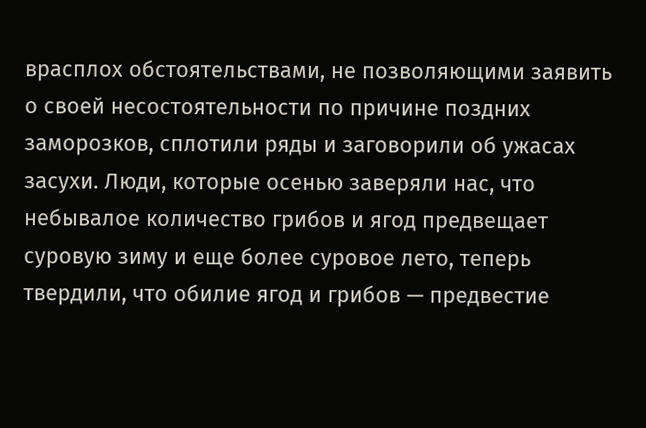врасплох обстоятельствами, не позволяющими заявить о своей несостоятельности по причине поздних заморозков, сплотили ряды и заговорили об ужасах засухи. Люди, которые осенью заверяли нас, что небывалое количество грибов и ягод предвещает суровую зиму и еще более суровое лето, теперь твердили, что обилие ягод и грибов — предвестие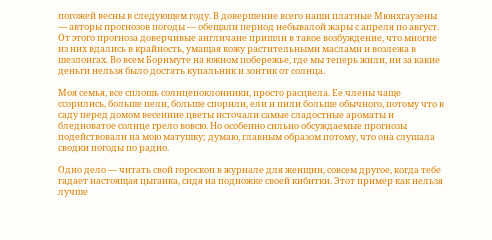погожей весны в следующем году. В довершение всего наши платные Мюнхгаузены — авторы прогнозов погоды — обещали период небывалой жары с апреля по август. От этого прогноза доверчивые англичане пришли в такое возбуждение, что многие из них вдались в крайность, умащая кожу растительными маслами и возлежа в шезлонгах. Во всем Борнмуте на южном побережье, где мы теперь жили, ни за какие деньги нельзя было достать купальник и зонтик от солнца.

Моя семья, все сплошь солнцепоклонники, просто расцвела. Ее члены чаще ссорились, больше пели, больше спорили, ели и пили больше обычного, потому что в саду перед домом весенние цветы источали самые сладостные ароматы и бледноватое солнце грело вовсю. Но особенно сильно обсуждаемые прогнозы подействовали на мою матушку; думаю, главным образом потому, что она слушала сводки погоды по радио.

Одно дело — читать свой гороскоп в журнале для женщин, совсем другое, когда тебе гадает настоящая цыганка, сидя на подножке своей кибитки. Этот пример как нельзя лучше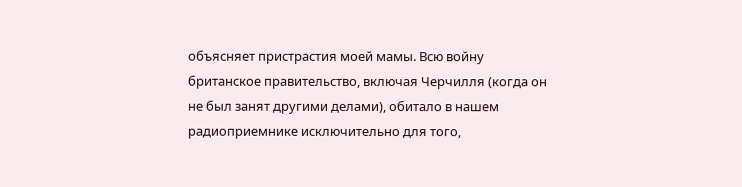объясняет пристрастия моей мамы. Всю войну британское правительство, включая Черчилля (когда он не был занят другими делами), обитало в нашем радиоприемнике исключительно для того,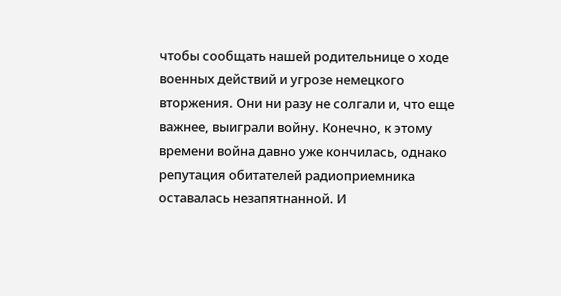чтобы сообщать нашей родительнице о ходе военных действий и угрозе немецкого вторжения. Они ни разу не солгали и, что еще важнее, выиграли войну. Конечно, к этому времени война давно уже кончилась, однако репутация обитателей радиоприемника оставалась незапятнанной. И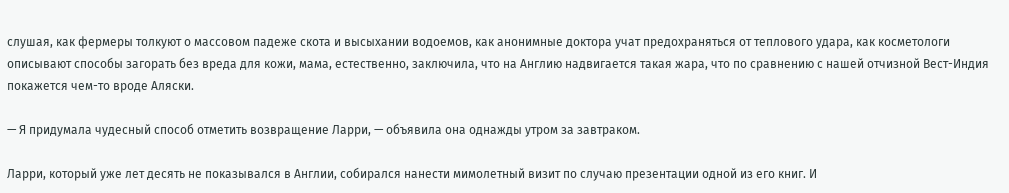слушая, как фермеры толкуют о массовом падеже скота и высыхании водоемов, как анонимные доктора учат предохраняться от теплового удара, как косметологи описывают способы загорать без вреда для кожи, мама, естественно, заключила, что на Англию надвигается такая жара, что по сравнению с нашей отчизной Вест-Индия покажется чем-то вроде Аляски.

— Я придумала чудесный способ отметить возвращение Ларри, — объявила она однажды утром за завтраком.

Ларри, который уже лет десять не показывался в Англии, собирался нанести мимолетный визит по случаю презентации одной из его книг. И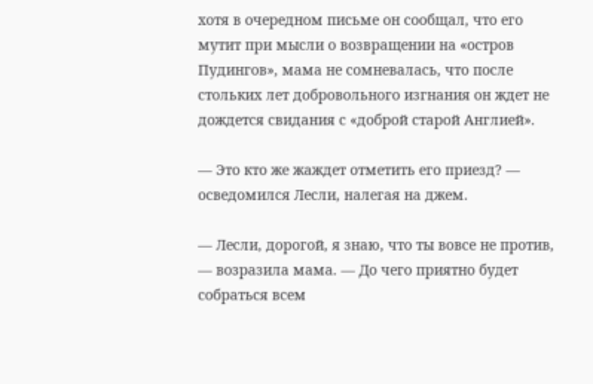хотя в очередном письме он сообщал, что его мутит при мысли о возвращении на «остров Пудингов», мама не сомневалась, что после стольких лет добровольного изгнания он ждет не дождется свидания с «доброй старой Англией».

— Это кто же жаждет отметить его приезд? — осведомился Лесли, налегая на джем.

— Лесли, дорогой, я знаю, что ты вовсе не против, — возразила мама. — До чего приятно будет собраться всем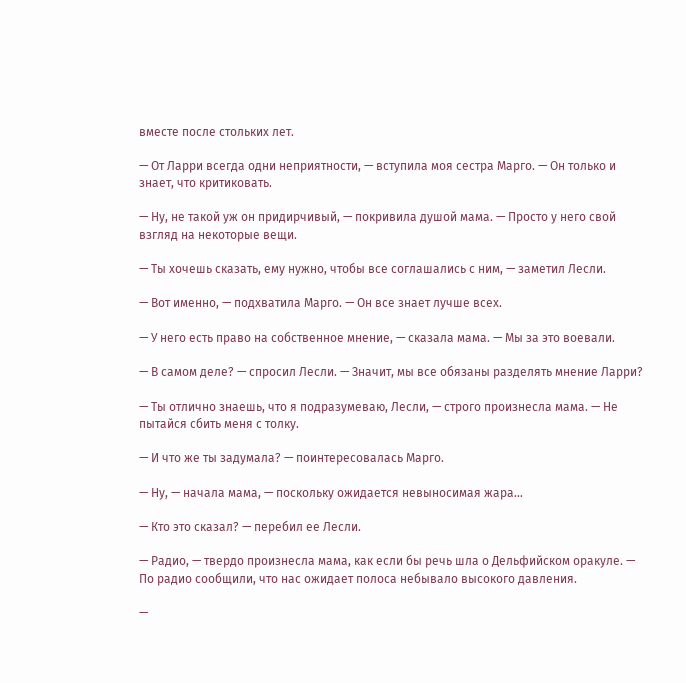вместе после стольких лет.

— От Ларри всегда одни неприятности, — вступила моя сестра Марго. — Он только и знает, что критиковать.

— Ну, не такой уж он придирчивый, — покривила душой мама. — Просто у него свой взгляд на некоторые вещи.

— Ты хочешь сказать, ему нужно, чтобы все соглашались с ним, — заметил Лесли.

— Вот именно, — подхватила Марго. — Он все знает лучше всех.

— У него есть право на собственное мнение, — сказала мама. — Мы за это воевали.

— В самом деле? — спросил Лесли. — Значит, мы все обязаны разделять мнение Ларри?

— Ты отлично знаешь, что я подразумеваю, Лесли, — строго произнесла мама. — Не пытайся сбить меня с толку.

— И что же ты задумала? — поинтересовалась Марго.

— Ну, — начала мама, — поскольку ожидается невыносимая жара…

— Кто это сказал? — перебил ее Лесли.

— Радио, — твердо произнесла мама, как если бы речь шла о Дельфийском оракуле. — По радио сообщили, что нас ожидает полоса небывало высокого давления.

—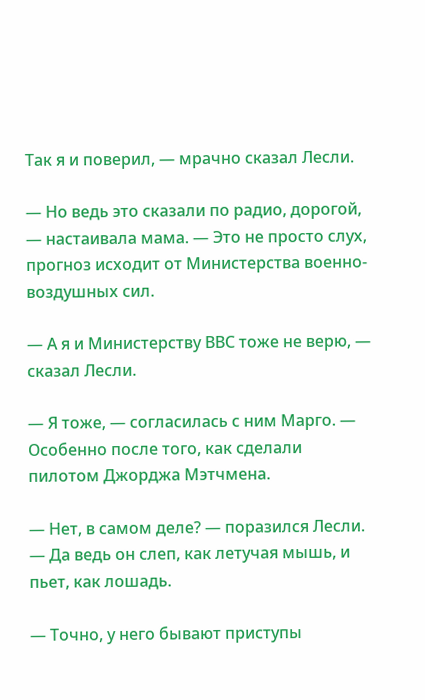Так я и поверил, — мрачно сказал Лесли.

— Но ведь это сказали по радио, дорогой, — настаивала мама. — Это не просто слух, прогноз исходит от Министерства военно-воздушных сил.

— А я и Министерству ВВС тоже не верю, — сказал Лесли.

— Я тоже, — согласилась с ним Марго. — Особенно после того, как сделали пилотом Джорджа Мэтчмена.

— Нет, в самом деле? — поразился Лесли. — Да ведь он слеп, как летучая мышь, и пьет, как лошадь.

— Точно, у него бывают приступы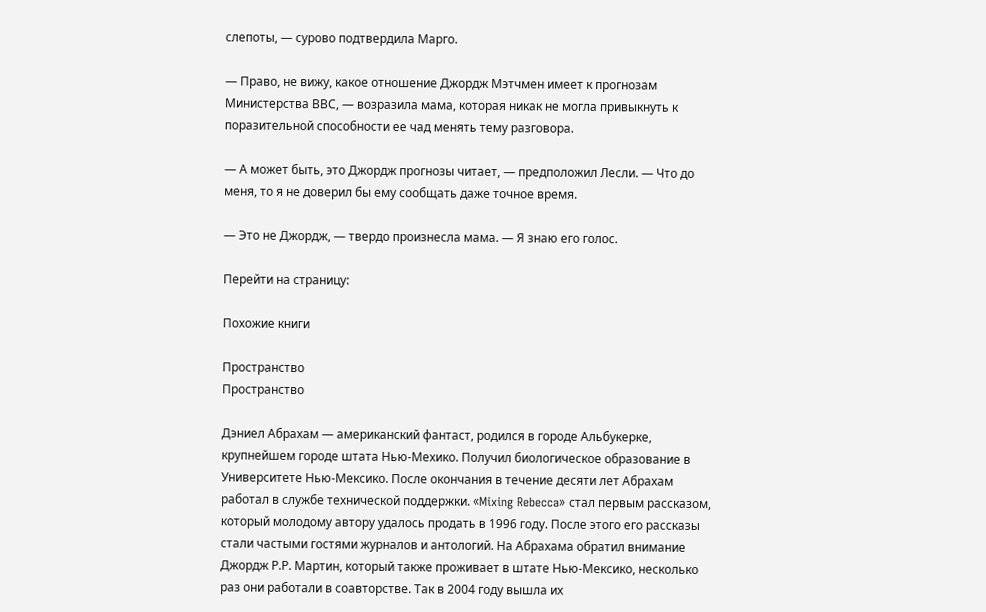слепоты, — сурово подтвердила Марго.

— Право, не вижу, какое отношение Джордж Мэтчмен имеет к прогнозам Министерства ВВС, — возразила мама, которая никак не могла привыкнуть к поразительной способности ее чад менять тему разговора.

— А может быть, это Джордж прогнозы читает, — предположил Лесли. — Что до меня, то я не доверил бы ему сообщать даже точное время.

— Это не Джордж, — твердо произнесла мама. — Я знаю его голос.

Перейти на страницу:

Похожие книги

Пространство
Пространство

Дэниел Абрахам — американский фантаст, родился в городе Альбукерке, крупнейшем городе штата Нью-Мехико. Получил биологическое образование в Университете Нью-Мексико. После окончания в течение десяти лет Абрахам работал в службе технической поддержки. «Mixing Rebecca» стал первым рассказом, который молодому автору удалось продать в 1996 году. После этого его рассказы стали частыми гостями журналов и антологий. На Абрахама обратил внимание Джордж Р.Р. Мартин, который также проживает в штате Нью-Мексико, несколько раз они работали в соавторстве. Так в 2004 году вышла их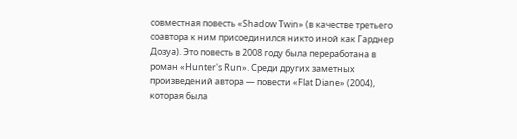совместная повесть «Shadow Twin» (в качестве третьего соавтора к ним присоединился никто иной как Гарднер Дозуа). Это повесть в 2008 году была переработана в роман «Hunter's Run». Среди других заметных произведений автора — повести «Flat Diane» (2004), которая была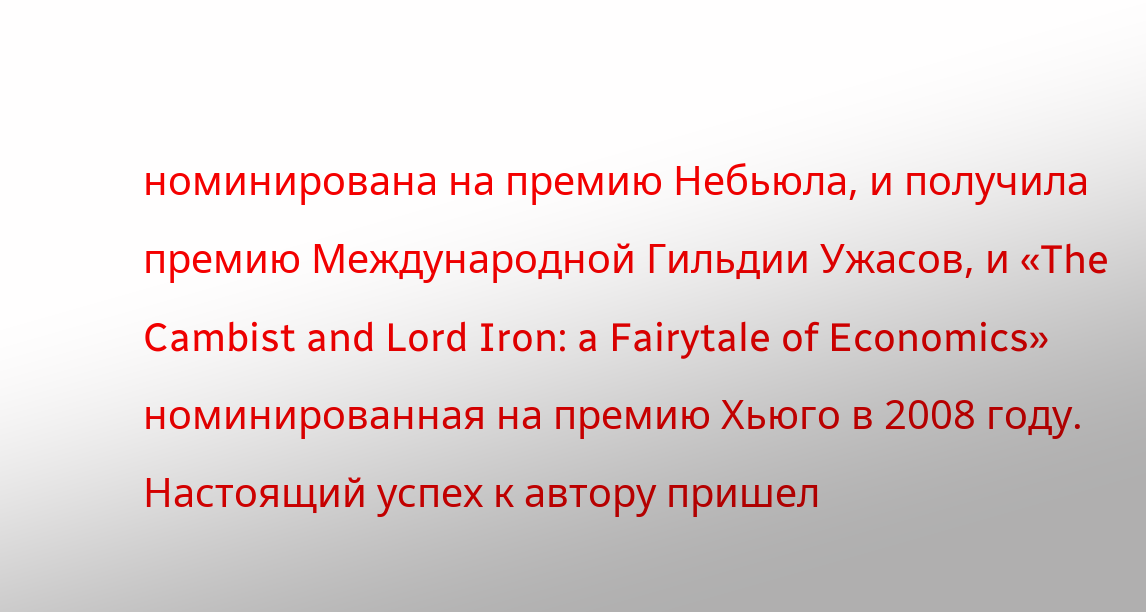номинирована на премию Небьюла, и получила премию Международной Гильдии Ужасов, и «The Cambist and Lord Iron: a Fairytale of Economics» номинированная на премию Хьюго в 2008 году. Настоящий успех к автору пришел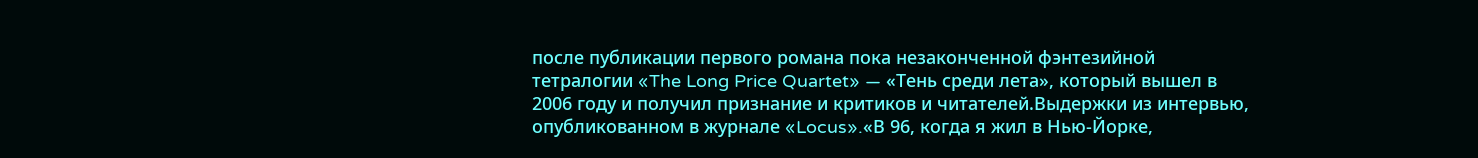после публикации первого романа пока незаконченной фэнтезийной тетралогии «The Long Price Quartet» — «Тень среди лета», который вышел в 2006 году и получил признание и критиков и читателей.Выдержки из интервью, опубликованном в журнале «Locus».«В 96, когда я жил в Нью-Йорке,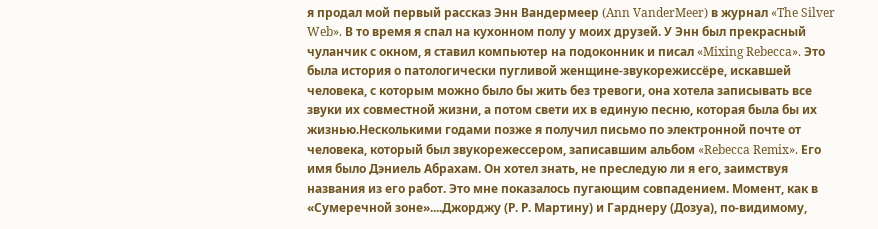я продал мой первый рассказ Энн Вандермеер (Ann VanderMeer) в журнал «The Silver Web». В то время я спал на кухонном полу у моих друзей. У Энн был прекрасный чуланчик с окном, я ставил компьютер на подоконник и писал «Mixing Rebecca». Это была история о патологически пугливой женщине-звукорежиссёре, искавшей человека, с которым можно было бы жить без тревоги, она хотела записывать все звуки их совместной жизни, а потом свети их в единую песню, которая была бы их жизнью.Несколькими годами позже я получил письмо по электронной почте от человека, который был звукорежессером, записавшим альбом «Rebecca Remix». Его имя было Дэниель Абрахам. Он хотел знать, не преследую ли я его, заимствуя названия из его работ. Это мне показалось пугающим совпадением. Момент, как в «Сумеречной зоне»....Джорджу (Р. Р. Мартину) и Гарднеру (Дозуа), по-видимому,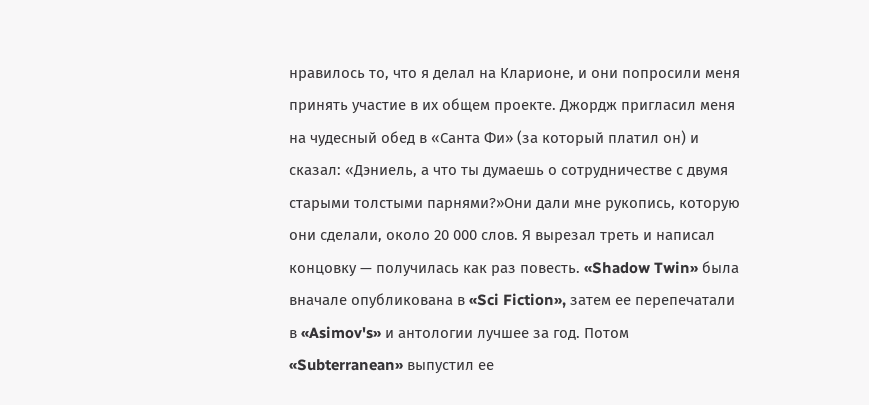нравилось то, что я делал на Кларионе, и они попросили меня принять участие в их общем проекте. Джордж пригласил меня на чудесный обед в «Санта Фи» (за который платил он) и сказал: «Дэниель, а что ты думаешь о сотрудничестве с двумя старыми толстыми парнями?»Они дали мне рукопись, которую они сделали, около 20 000 слов. Я вырезал треть и написал концовку — получилась как раз повесть. «Shadow Twin» была вначале опубликована в «Sci Fiction», затем ее перепечатали в «Asimov's» и антологии лучшее за год. Потом «Subterranean» выпустил ее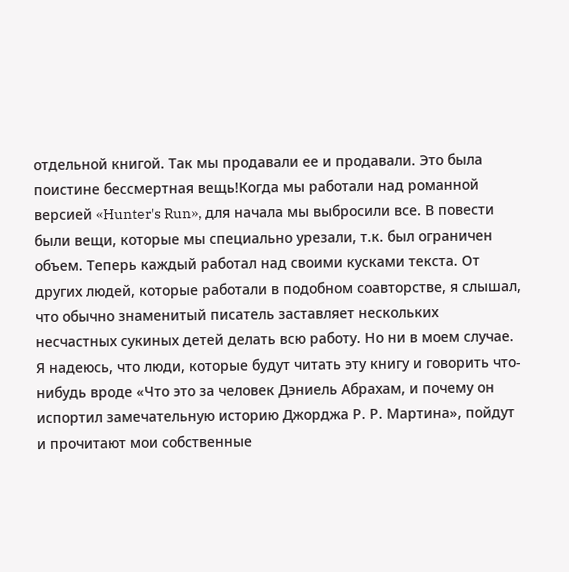отдельной книгой. Так мы продавали ее и продавали. Это была поистине бессмертная вещь!Когда мы работали над романной версией «Hunter's Run», для начала мы выбросили все. В повести были вещи, которые мы специально урезали, т.к. был ограничен объем. Теперь каждый работал над своими кусками текста. От других людей, которые работали в подобном соавторстве, я слышал, что обычно знаменитый писатель заставляет нескольких несчастных сукиных детей делать всю работу. Но ни в моем случае. Я надеюсь, что люди, которые будут читать эту книгу и говорить что-нибудь вроде «Что это за человек Дэниель Абрахам, и почему он испортил замечательную историю Джорджа Р. Р. Мартина», пойдут и прочитают мои собственные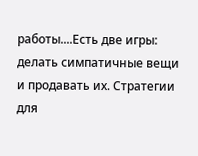работы....Есть две игры: делать симпатичные вещи и продавать их. Стратегии для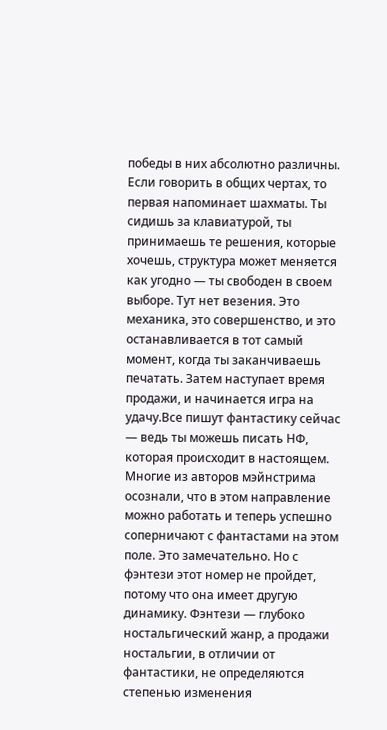победы в них абсолютно различны. Если говорить в общих чертах, то первая напоминает шахматы. Ты сидишь за клавиатурой, ты принимаешь те решения, которые хочешь, структура может меняется как угодно — ты свободен в своем выборе. Тут нет везения. Это механика, это совершенство, и это останавливается в тот самый момент, когда ты заканчиваешь печатать. Затем наступает время продажи, и начинается игра на удачу.Все пишут фантастику сейчас — ведь ты можешь писать НФ, которая происходит в настоящем. Многие из авторов мэйнстрима осознали, что в этом направление можно работать и теперь успешно соперничают с фантастами на этом поле. Это замечательно. Но с фэнтези этот номер не пройдет, потому что она имеет другую динамику. Фэнтези — глубоко ностальгический жанр, а продажи ностальгии, в отличии от фантастики, не определяются степенью изменения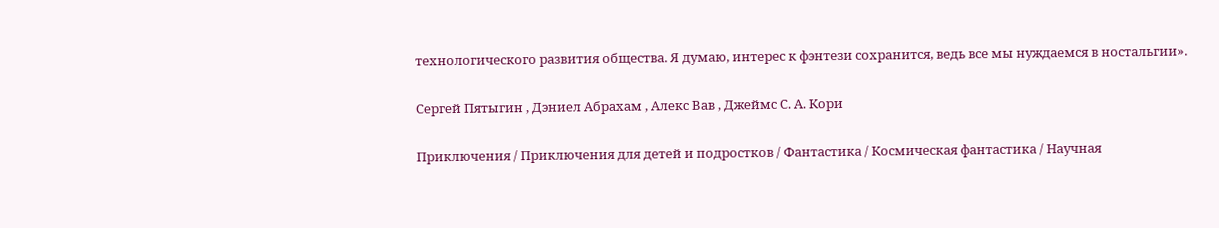технологического развития общества. Я думаю, интерес к фэнтези сохранится, ведь все мы нуждаемся в ностальгии».

Сергей Пятыгин , Дэниел Абрахам , Алекс Вав , Джеймс С. А. Кори

Приключения / Приключения для детей и подростков / Фантастика / Космическая фантастика / Научная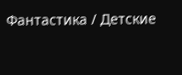Фантастика / Детские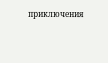приключения